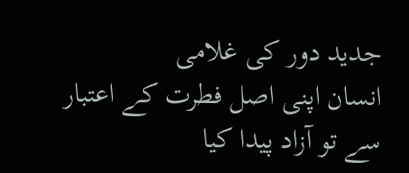جدید دور کی غلامی
انسان اپنی اصل فطرت کے اعتبار سے تو آزاد پیدا کیا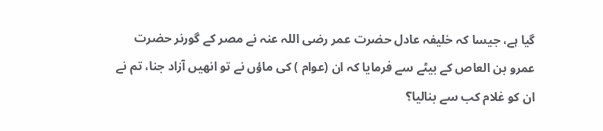گیا ہے، جیسا کہ خلیفہ عادل حضرت عمر رضی اللہ عنہ نے مصر کے گورنر حضرت عمرو بن العاص کے بیٹے سے فرمایا کہ ان (عوام ) کی ماؤں نے تو انھیں آزاد جنا، تم نے ان کو غلام کب سے بنالیا؟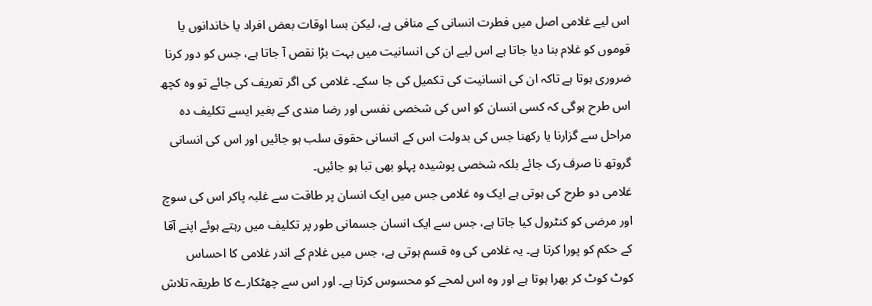اس لیے غلامی اصل میں فطرت انسانی کے منافی ہے، لیکن بسا اوقات بعض افراد یا خاندانوں یا قوموں کو غلام بنا دیا جاتا ہے اس لیے ان کی انسانیت میں بہت بڑا نقص آ جاتا ہے، جس کو دور کرنا ضروری ہوتا ہے تاکہ ان کی انسانیت کی تکمیل کی جا سکے۔ غلامی کی اگر تعریف کی جائے تو وہ کچھ اس طرح ہوگی کہ کسی انسان کو اس کی شخصی نفسی اور رضا مندی کے بغیر ایسے تکلیف دہ مراحل سے گزارنا یا رکھنا جس کی بدولت اس کے انسانی حقوق سلب ہو جائیں اور اس کی انسانی گروتھ نا صرف رک جائے بلکہ شخصی پوشیدہ پہلو بھی تبا ہو جائیں۔
غلامی دو طرح کی ہوتی ہے ایک وہ غلامی جس میں ایک انسان پر طاقت سے غلبہ پاکر اس کی سوچ اور مرضی کو کنٹرول کیا جاتا ہے، جس سے ایک انسان جسمانی طور پر تکلیف میں رہتے ہوئے اپنے آقا کے حکم کو پورا کرتا ہے۔ یہ غلامی کی وہ قسم ہوتی ہے، جس میں غلام کے اندر غلامی کا احساس کوٹ کوٹ کر بھرا ہوتا ہے اور وہ اس لمحے کو محسوس کرتا ہے۔ اور اس سے چھٹکارے کا طریقہ تلاش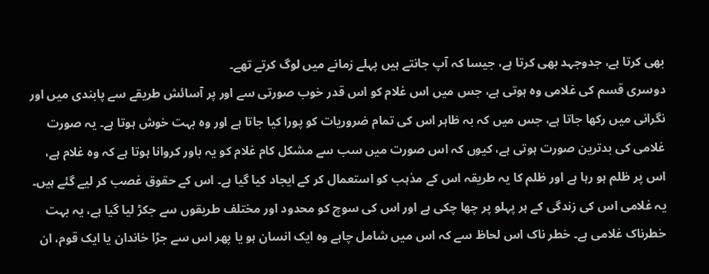بھی کرتا ہے، جدوجہد بھی کرتا ہے، جیسا کہ آپ جانتے ہیں پہلے زمانے میں لوگ کرتے تھے۔
دوسری قسم کی غلامی وہ ہوتی ہے، جس میں اس غلام کو اس قدر خوب صورتی سے اور پر آسائش طریقے سے پابندی میں اور نگرانی میں رکھا جاتا ہے، جس میں کہ بہ ظاہر اس کی تمام ضروریات کو پورا کیا جاتا ہے اور وہ بہت خوش ہوتا ہے۔ یہ صورت غلامی کی بدترین صورت ہوتی ہے، کیوں کہ اس صورت میں سب سے مشکل کام غلام کو یہ باور کروانا ہوتا ہے کہ وہ غلام ہے، اس پر ظلم ہو رہا ہے اور ظلم کا یہ طریقہ اس کے مذہب کو استعمال کر کے ایجاد کیا گیا ہے۔ اس کے حقوق غصب کر لیے گئے ہیں۔ یہ غلامی اس کی زندگی کے ہر پہلو پر چھا چکی ہے اور اس کی سوچ کو محدود اور مختلف طریقوں سے جکڑ لیا گیا ہے، یہ بہت خطرناک غلامی ہے۔ خطر ناک اس لحاظ سے کہ اس میں شامل چاہے وہ ایک انسان ہو یا پھر اس سے جڑا خاندان یا ایک قوم، ان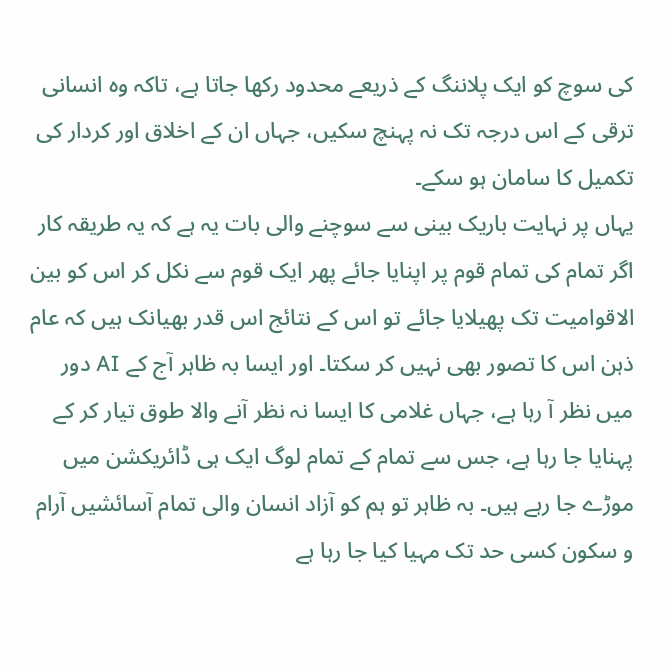کی سوچ کو ایک پلاننگ کے ذریعے محدود رکھا جاتا ہے، تاکہ وہ انسانی ترقی کے اس درجہ تک نہ پہنچ سکیں، جہاں ان کے اخلاق اور کردار کی تکمیل کا سامان ہو سکے۔
یہاں پر نہایت باریک بینی سے سوچنے والی بات یہ ہے کہ یہ طریقہ کار اگر تمام کی تمام قوم پر اپنایا جائے پھر ایک قوم سے نکل کر اس کو بین الاقوامیت تک پھیلایا جائے تو اس کے نتائج اس قدر بھیانک ہیں کہ عام ذہن اس کا تصور بھی نہیں کر سکتا۔ اور ایسا بہ ظاہر آج کے AI دور میں نظر آ رہا ہے، جہاں غلامی کا ایسا نہ نظر آنے والا طوق تیار کر کے پہنایا جا رہا ہے، جس سے تمام کے تمام لوگ ایک ہی ڈائریکشن میں موڑے جا رہے ہیں۔ بہ ظاہر تو ہم کو آزاد انسان والی تمام آسائشیں آرام و سکون کسی حد تک مہیا کیا جا رہا ہے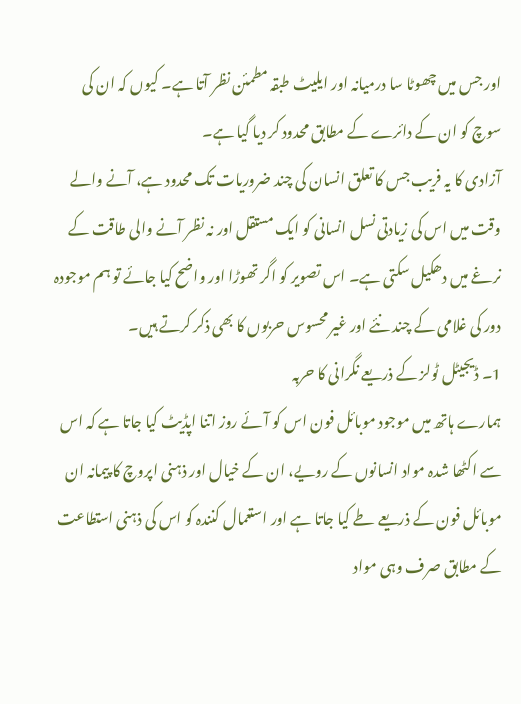اور جس میں چھوٹا سا درمیانہ اور ایلیٹ طبقہ مطمئن نظر آتا ہے۔ کیوں کہ ان کی سوچ کو ان کے دائرے کے مطابق محدود کر دیا گیا ہے۔
آزادی کا یہ فریب جس کا تعلق انسان کی چند ضروریات تک محدود ہے، آنے والے وقت میں اس کی زیادتی نسل انسانی کو ایک مستقل اور نہ نظر آنے والی طاقت کے نرغے میں دھکیل سکتی ہے۔ اس تصویر کو اگر تھوڑا اور واضح کیا جائے تو ہم موجودہ دور کی غلامی کے چند نئے اور غیر محسوس حربوں کا بھی ذکر کرتے ہیں۔
1۔ ڈیجیٹل ٹولز کے ذریعے نگرانی کا حربہ
ہمارے ہاتھ میں موجود موبائل فون اس کو آئے روز اتنا اپڈیٹ کیا جاتا ہے کہ اس سے اکٹھا شدہ مواد انسانوں کے رویے، ان کے خیال اور ذہنی اپروچ کا پیمانہ ان موبائل فون کے ذریعے طے کیا جاتا ہے اور استعمال کنندہ کو اس کی ذہنی استطاعت کے مطابق صرف وہی مواد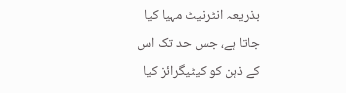بذریعہ انٹرنیٹ مہیا کیا جاتا ہے، جس حد تک اس کے ذہن کو کیٹیگرائز کیا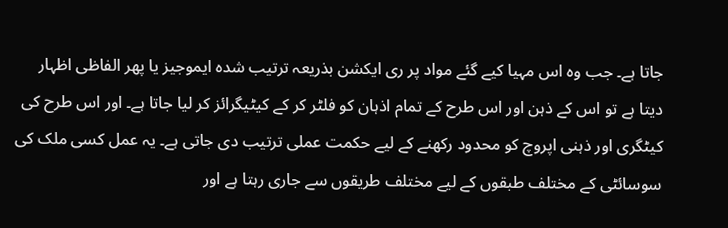جاتا ہے۔ جب وہ اس مہیا کیے گئے مواد پر ری ایکشن بذریعہ ترتیب شدہ ایموجیز یا پھر الفاظی اظہار دیتا ہے تو اس کے ذہن اور اس طرح کے تمام اذہان کو فلٹر کر کے کیٹیگرائز کر لیا جاتا ہے۔ اور اس طرح کی کیٹگری اور ذہنی اپروچ کو محدود رکھنے کے لیے حکمت عملی ترتیب دی جاتی ہے۔ یہ عمل کسی ملک کی سوسائٹی کے مختلف طبقوں کے لیے مختلف طریقوں سے جاری رہتا ہے اور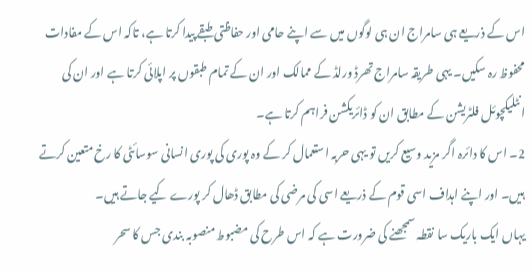اس کے ذریعے ہی سامراج ان ہی لوگوں میں سے اپنے حامی اور حفاظتی طبقے پیدا کرتا ہے، تاکہ اس کے مفادات محفوظ رہ سکیں۔ یہی طریقہ سامراج تھرڈ ورلڈ کے ممالک اور ان کے تمام طبقوں پر اپلائی کرتا ہے اور ان کی انٹلیکچوئل فلٹریشن کے مطابق ان کو ڈائریکشن فراہم کرتا ہے۔
2۔ اس کا دائرہ اگر مزید وسیع کریں تو یہی حربہ استعمال کر کے وہ پوری کی پوری انسانی سوسائٹی کا رخ متعین کرتے ہیں۔ اور اپنے اہداف اسی قوم کے ذریعے اسی کی مرضی کی مطابق ڈھال کر پورے کیے جاتے ہیں۔
یہاں ایک باریک سا نقطہ سمجھنے کی ضرورت ہے کہ اس طرح کی مضبوط منصوبہ بندی جس کا سحر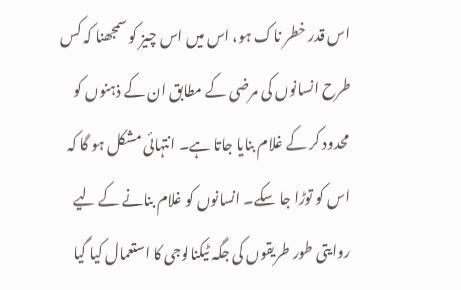اس قدر خطر ناک ہو، اس میں اس چیز کو سمجھنا کہ کس طرح انسانوں کی مرضی کے مطابق ان کے ذہنوں کو محدود کر کے غلام بنایا جاتا ہے۔ انتہائی مشکل ہو گا کہ اس کو توڑا جا سکے۔ انسانوں کو غلام بنانے کے لیے روایتی طور طریقوں کی جگہ ٹیکنالوجی کا استعمال کیا گیا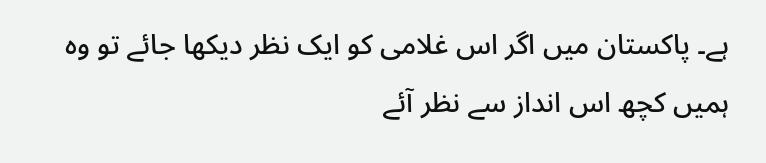ہے۔ پاکستان میں اگر اس غلامی کو ایک نظر دیکھا جائے تو وہ ہمیں کچھ اس انداز سے نظر آئے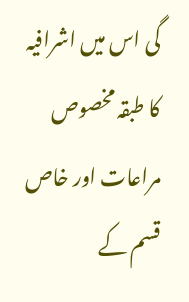گی اس میں اشرافیہ کا طبقہ مخصوص مراعات اور خاص قسم کے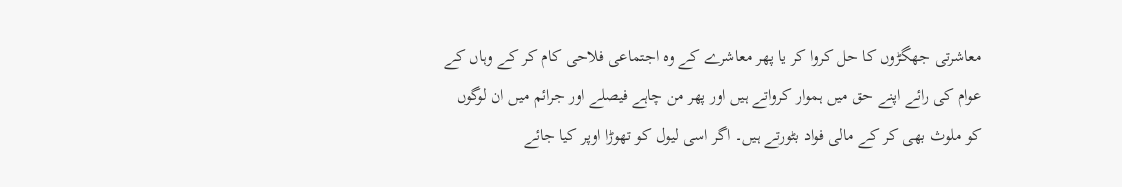معاشرتی جھگڑوں کا حل کروا کر یا پھر معاشرے کے وہ اجتماعی فلاحی کام کر کے وہاں کے عوام کی رائے اپنے حق میں ہموار کرواتے ہیں اور پھر من چاہے فیصلے اور جرائم میں ان لوگوں کو ملوث بھی کر کے مالی فواد بٹورتے ہیں۔ اگر اسی لیول کو تھوڑا اوپر کیا جائے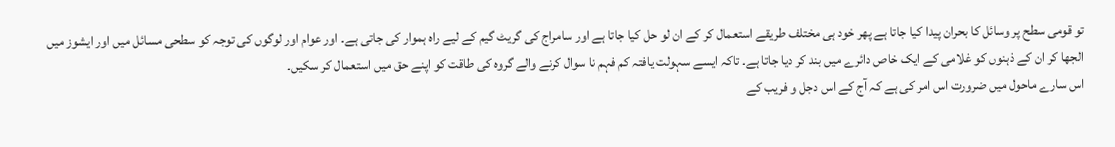تو قومی سطح پر وسائل کا بحران پیدا کیا جاتا ہے پھر خود ہی مختلف طریقے استعمال کر کے ان لو حل کیا جاتا ہے اور سامراج کی گریٹ گیم کے لیے راہ ہموار کی جاتی ہے۔ اور عوام اور لوگوں کی توجہ کو سطحی مسائل میں اور ایشوز میں الجھا کر ان کے ذہنوں کو غلامی کے ایک خاص دائرے میں بند کر دیا جاتا ہے۔ تاکہ ایسے سہولت یافتہ کم فہم نا سوال کرنے والے گروہ کی طاقت کو اپنے حق میں استعمال کر سکیں۔
اس سارے ماحول میں ضرورت اس امر کی ہے کہ آج کے اس دجل و فریب کے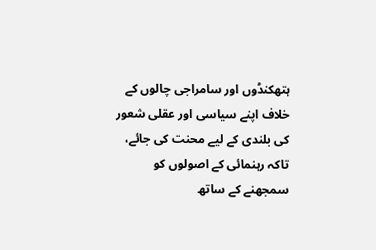ہتھکنڈوں اور سامراجی چالوں کے خلاف اپنے سیاسی اور عقلی شعور کی بلندی کے لیے محنت کی جائے، تاکہ رہنمائی کے اصولوں کو سمجھنے کے ساتھ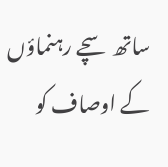ساتھ سچے رہنماؤں کے اوصاف کو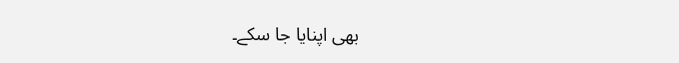بھی اپنایا جا سکے۔